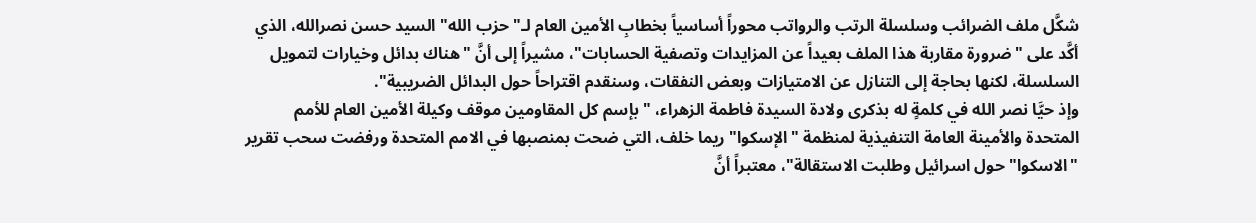شكَّل ملف الضرائب وسلسلة الرتب والرواتب محوراً أساسياً بخطابِ الأمين العام لـ"حزب الله" السيد حسن نصرالله، الذي أكَّد على "ضرورة مقاربة هذا الملف بعيداً عن المزايدات وتصفية الحسابات"، مشيراً إلى أنَّ "هناك بدائل وخيارات لتمويل السلسلة، لكنها بحاجة إلى التنازل عن الامتيازات وبعض النفقات، وسنقدم اقتراحاً حول البدائل الضريبية".
وإذ حيَّا نصر الله في كلمةٍ له بذكرى ولادة السيدة فاطمة الزهراء، "بإسم كل المقاومين موقف وكيلة الأمين العام للأمم المتحدة والأمينة العامة التنفيذية لمنظمة "الإسكوا" ريما خلف، التي ضحت بمنصبها في الامم المتحدة ورفضت سحب تقرير "الاسكوا" حول اسرائيل وطلبت الاستقالة"، معتبراً أنَّ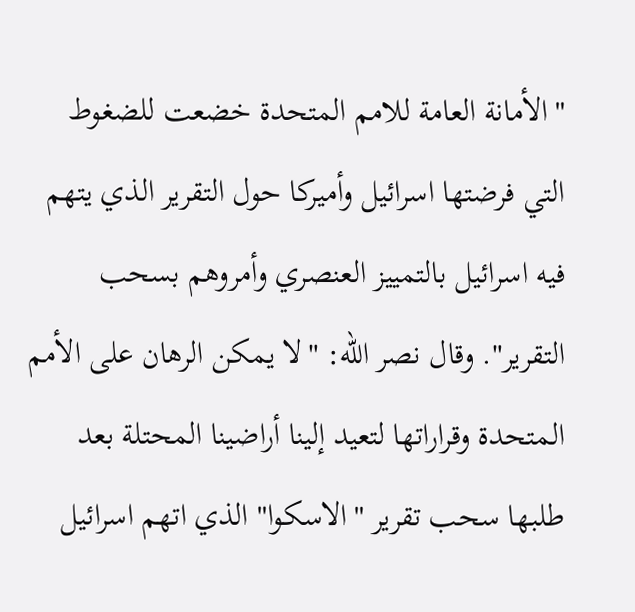"الأمانة العامة للامم المتحدة خضعت للضغوط التي فرضتها اسرائيل وأميركا حول التقرير الذي يتهم فيه اسرائيل بالتمييز العنصري وأمروهم بسحب التقرير". وقال نصر الله: "لا يمكن الرهان على الأمم المتحدة وقراراتها لتعيد إلينا أراضينا المحتلة بعد طلبها سحب تقرير "الاسكوا" الذي اتهم اسرائيل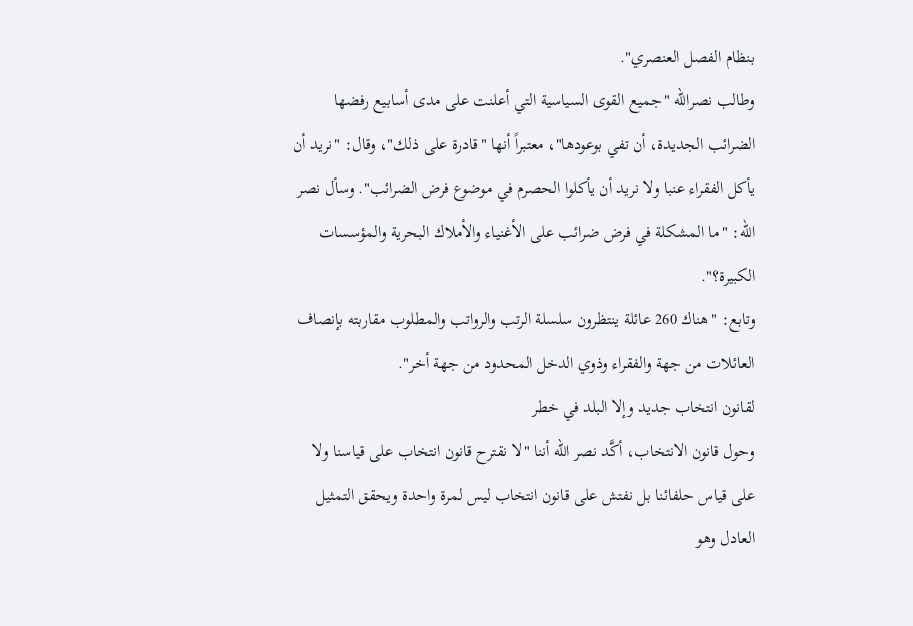بنظام الفصل العنصري".
وطالب نصرالله "جميع القوى السياسية التي أعلنت على مدى أسابيع رفضها الضرائب الجديدة، أن تفي بوعودها"، معتبراً أنها "قادرة على ذلك"، وقال: "نريد أن يأكل الفقراء عنبا ولا نريد أن يأكلوا الحصرم في موضوع فرض الضرائب". وسأل نصر الله: "ما المشكلة في فرض ضرائب على الأغنياء والأملاك البحرية والمؤسسات الكبيرة؟".
وتابع: "هناك 260 عائلة ينتظرون سلسلة الرتب والرواتب والمطلوب مقاربته بإنصاف العائلات من جهة والفقراء وذوي الدخل المحدود من جهة أخر".
لقانون انتخاب جديد وإلا البلد في خطر
وحول قانون الانتخاب، أكَّد نصر الله أننا "لا نقترح قانون انتخاب على قياسنا ولا على قياس حلفائنا بل نفتش على قانون انتخاب ليس لمرة واحدة ويحقق التمثيل العادل وهو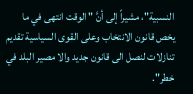النسبية"، مشيراً إلى أنَّ " الوقت انتهى في ما يخص قانون الانتخاب وعلى القوى السياسية تقديم تنازلات لنصل الى قانون جديد والا مصير البلد في خطر".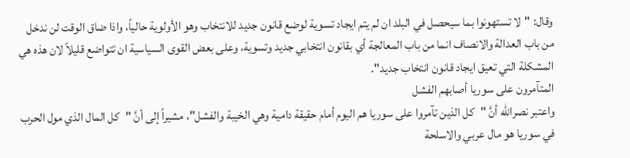وقال: "لا تستهونوا بما سيحصل في البلد ان لم يتم ايجاد تسوية لوضع قانون جديد للانتخاب وهو الأولوية حالياً، واذا ضاق الوقت لن ندخل من باب العدالة والانصاف انما من باب المعالجة أي بقانون انتخابي جديد وتسوية، وعلى بعض القوى السياسية ان تتواضع قليلاً لان هذه هي المشكلة التي تعيق ايجاد قانون انتخاب جديد".
المتآمرون على سوريا أصابهم الفشل
واعتبر نصرالله أنَّ "كل الذين تآمروا على سوريا هم اليوم أمام حقيقة دامية وهي الخيبة والفشل"، مشيراً إلى أنَّ "كل المال الذي مول الحرب في سوريا هو مال عربي والاسلحة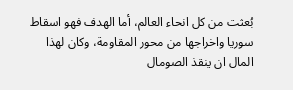بُعثت من كل انحاء العالم، أما الهدف فهو اسقاط سوريا واخراجها من محور المقاومة، وكان لهذا المال ان ينقذ الصومال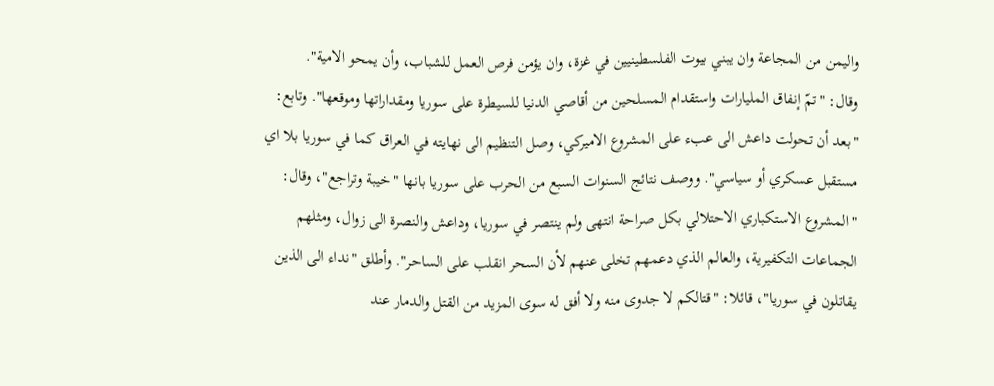واليمن من المجاعة وان يبني بيوت الفلسطينيين في غزة، وان يؤمن فرص العمل للشباب، وأن يمحو الامية".
وقال: "تمّ إنفاق المليارات واستقدام المسلحين من أقاصي الدنيا للسيطرة على سوريا ومقداراتها وموقعها". وتابع: "بعد أن تحولت داعش الى عبء على المشروع الاميركي، وصل التنظيم الى نهايته في العراق كما في سوريا بلا اي مستقبل عسكري أو سياسي". ووصف نتائج السنوات السبع من الحرب على سوريا بانها "خيبة وتراجع"، وقال: "المشروع الاستكباري الاحتلالي بكل صراحة انتهى ولم ينتصر في سوريا، وداعش والنصرة الى زوال، ومثلهم الجماعات التكفيرية، والعالم الذي دعمهم تخلى عنهم لأن السحر انقلب على الساحر". وأطلق "نداء الى الذين يقاتلون في سوريا"، قائلا: "قتالكم لا جدوى منه ولا أفق له سوى المزيد من القتل والدمار عند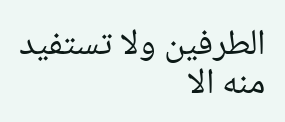الطرفين ولا تستفيد منه الا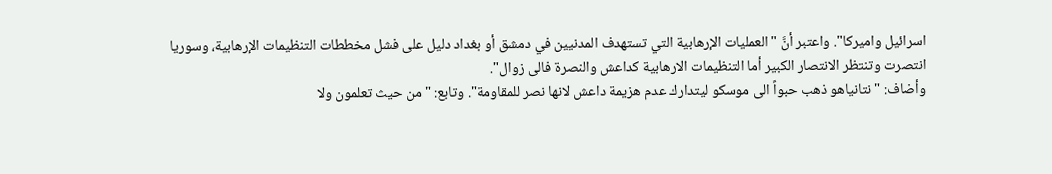اسرائيل واميركا". واعتبر أنَّ "العمليات الإرهابية التي تستهدف المدنيين في دمشق أو بغداد دليل على فشل مخططات التنظيمات الإرهابية، وسوريا انتصرت وتنتظر الانتصار الكبير أما التنظيمات الارهابية كداعش والنصرة فالى زوال".
وأضاف: "نتانياهو ذهب حبواً الى موسكو ليتدارك عدم هزيمة داعش لانها نصر للمقاومة". وتابع: "من حيث تعلمون ولا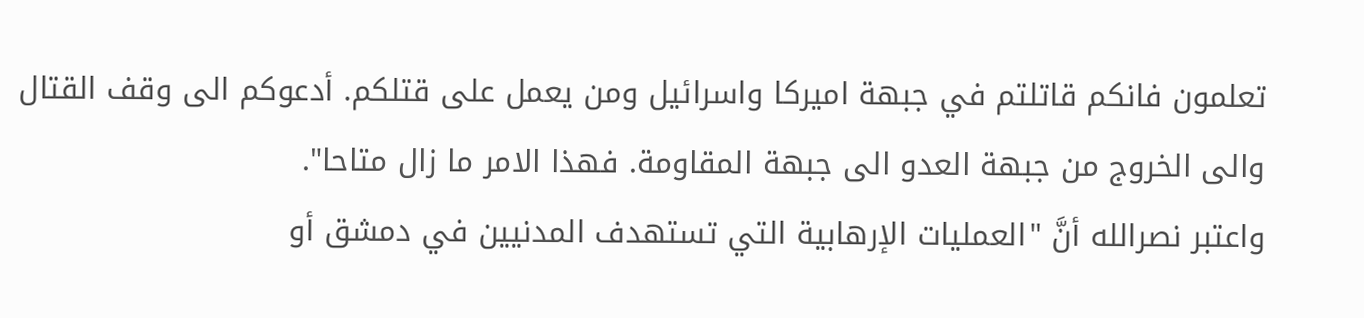تعلمون فانكم قاتلتم في جبهة اميركا واسرائيل ومن يعمل على قتلكم. أدعوكم الى وقف القتال والى الخروج من جبهة العدو الى جبهة المقاومة. فهذا الامر ما زال متاحا".
واعتبر نصرالله أنَّ "العمليات الإرهابية التي تستهدف المدنيين في دمشق أو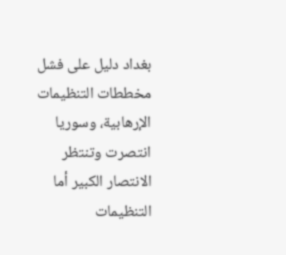بغداد دليل على فشل مخططات التنظيمات الإرهابية، وسوريا انتصرت وتنتظر الانتصار الكبير أما التنظيمات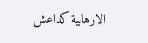الارهابية كداعش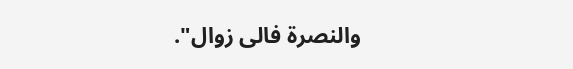والنصرة فالى زوال".